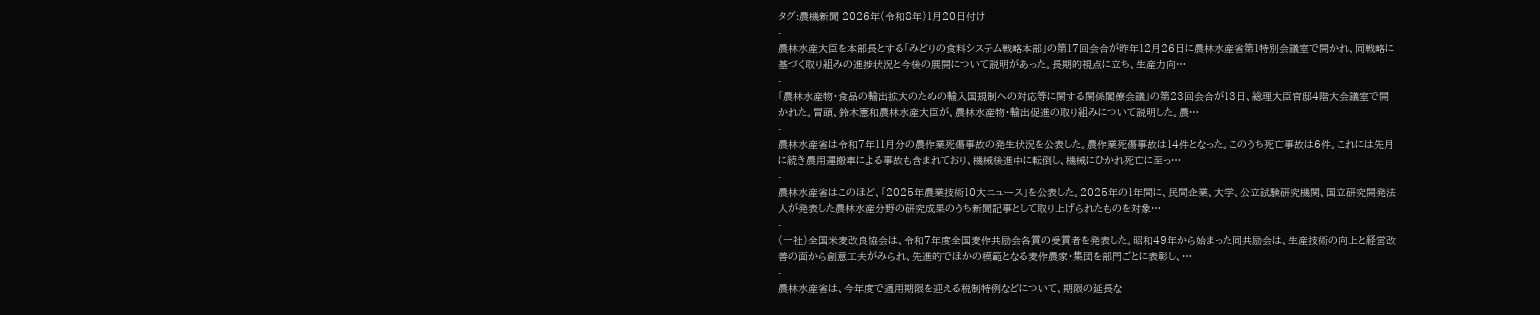タグ:農機新聞 2026年(令和8年)1月20日付け
-
農林水産大臣を本部長とする「みどりの食料システム戦略本部」の第17回会合が昨年12月26日に農林水産省第1特別会議室で開かれ、同戦略に基づく取り組みの進捗状況と今後の展開について説明があった。長期的視点に立ち、生産力向…
-
「農林水産物・食品の輸出拡大のための輸入国規制への対応等に関する関係閣僚会議」の第23回会合が13日、総理大臣官邸4階大会議室で開かれた。冒頭、鈴木憲和農林水産大臣が、農林水産物・輸出促進の取り組みについて説明した。農…
-
農林水産省は令和7年11月分の農作業死傷事故の発生状況を公表した。農作業死傷事故は14件となった。このうち死亡事故は6件。これには先月に続き農用運搬車による事故も含まれており、機械後進中に転倒し、機械にひかれ死亡に至っ…
-
農林水産省はこのほど、「2025年農業技術10大ニュース」を公表した。2025年の1年間に、民間企業、大学、公立試験研究機関、国立研究開発法人が発表した農林水産分野の研究成果のうち新聞記事として取り上げられたものを対象…
-
(一社)全国米麦改良協会は、令和7年度全国麦作共励会各賞の受賞者を発表した。昭和49年から始まった同共励会は、生産技術の向上と経営改善の面から創意工夫がみられ、先進的でほかの模範となる麦作農家・集団を部門ごとに表彰し、…
-
農林水産省は、今年度で適用期限を迎える税制特例などについて、期限の延長な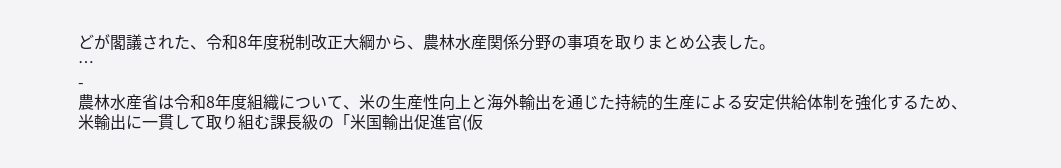どが閣議された、令和8年度税制改正大綱から、農林水産関係分野の事項を取りまとめ公表した。
…
-
農林水産省は令和8年度組織について、米の生産性向上と海外輸出を通じた持続的生産による安定供給体制を強化するため、米輸出に一貫して取り組む課長級の「米国輸出促進官(仮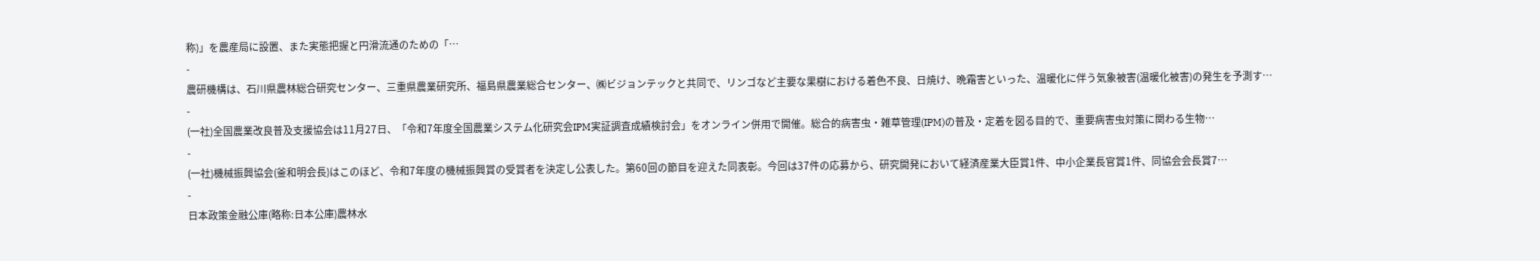称)」を農産局に設置、また実態把握と円滑流通のための「…
-
農研機構は、石川県農林総合研究センター、三重県農業研究所、福島県農業総合センター、㈱ビジョンテックと共同で、リンゴなど主要な果樹における着色不良、日焼け、晩霜害といった、温暖化に伴う気象被害(温暖化被害)の発生を予測す…
-
(一社)全国農業改良普及支援協会は11月27日、「令和7年度全国農業システム化研究会IPM実証調査成績検討会」をオンライン併用で開催。総合的病害虫・雑草管理(IPM)の普及・定着を図る目的で、重要病害虫対策に関わる生物…
-
(一社)機械振興協会(釜和明会長)はこのほど、令和7年度の機械振興賞の受賞者を決定し公表した。第60回の節目を迎えた同表彰。今回は37件の応募から、研究開発において経済産業大臣賞1件、中小企業長官賞1件、同協会会長賞7…
-
日本政策金融公庫(略称:日本公庫)農林水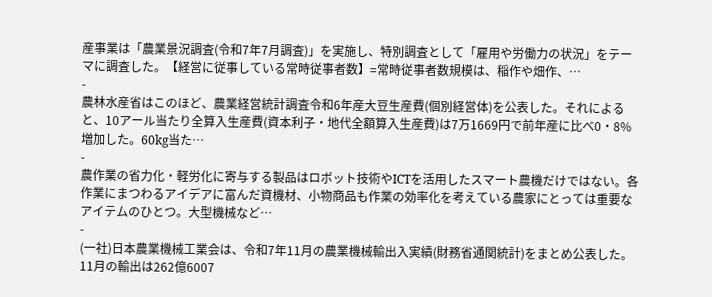産事業は「農業景況調査(令和7年7月調査)」を実施し、特別調査として「雇用や労働力の状況」をテーマに調査した。【経営に従事している常時従事者数】=常時従事者数規模は、稲作や畑作、…
-
農林水産省はこのほど、農業経営統計調査令和6年産大豆生産費(個別経営体)を公表した。それによると、10アール当たり全算入生産費(資本利子・地代全額算入生産費)は7万1669円で前年産に比べ0・8%増加した。60kg当た…
-
農作業の省力化・軽労化に寄与する製品はロボット技術やICTを活用したスマート農機だけではない。各作業にまつわるアイデアに富んだ資機材、小物商品も作業の効率化を考えている農家にとっては重要なアイテムのひとつ。大型機械など…
-
(一社)日本農業機械工業会は、令和7年11月の農業機械輸出入実績(財務省通関統計)をまとめ公表した。11月の輸出は262億6007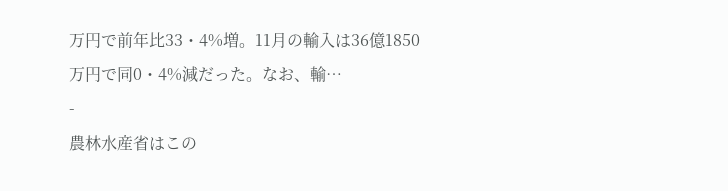万円で前年比33・4%増。11月の輸入は36億1850万円で同0・4%減だった。なお、輸…
-
農林水産省はこの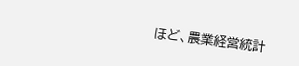ほど、農業経営統計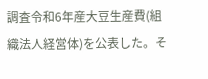調査令和6年産大豆生産費(組織法人経営体)を公表した。そ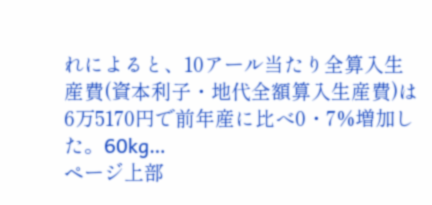れによると、10アール当たり全算入生産費(資本利子・地代全額算入生産費)は6万5170円で前年産に比べ0・7%増加した。60kg…
ページ上部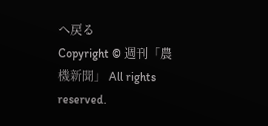へ戻る
Copyright © 週刊「農機新聞」 All rights reserved.